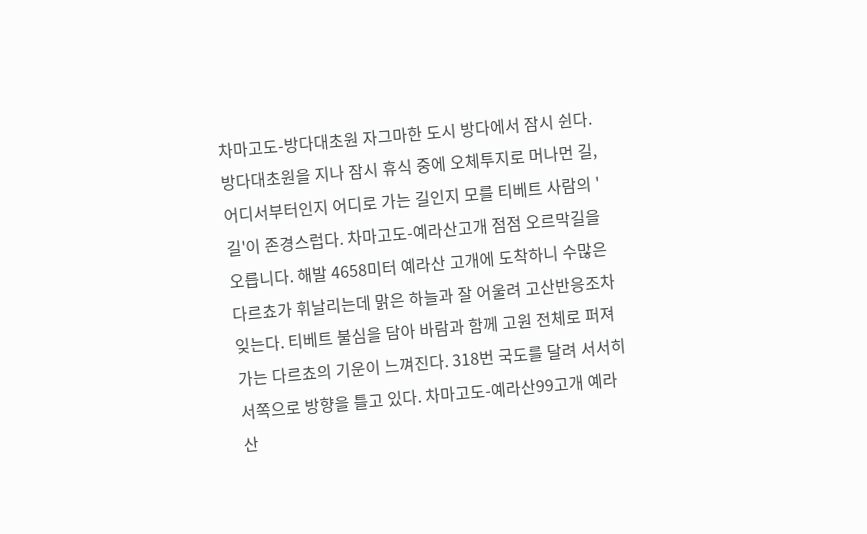차마고도-방다대초원 자그마한 도시 방다에서 잠시 쉰다. 방다대초원을 지나 잠시 휴식 중에 오체투지로 머나먼 길, 어디서부터인지 어디로 가는 길인지 모를 티베트 사람의 '길'이 존경스럽다. 차마고도-예라산고개 점점 오르막길을 오릅니다. 해발 4658미터 예라산 고개에 도착하니 수많은 다르쵸가 휘날리는데 맑은 하늘과 잘 어울려 고산반응조차 잊는다. 티베트 불심을 담아 바람과 함께 고원 전체로 퍼져가는 다르쵸의 기운이 느껴진다. 318번 국도를 달려 서서히 서쪽으로 방향을 틀고 있다. 차마고도-예라산99고개 예라산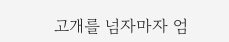고개를 넘자마자 엄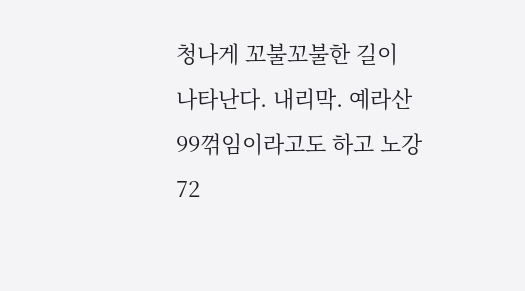청나게 꼬불꼬불한 길이 나타난다. 내리막. 예라산99꺾임이라고도 하고 노강72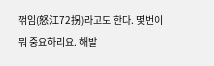꺾임(怒江72拐)라고도 한다. 몇번이 뭐 중요하리요. 해발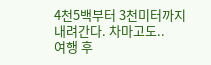4천5백부터 3천미터까지 내려간다. 차마고도..
여행 후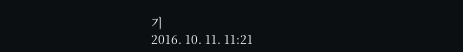기
2016. 10. 11. 11:21